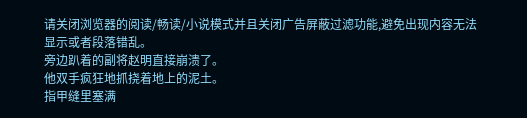请关闭浏览器的阅读/畅读/小说模式并且关闭广告屏蔽过滤功能,避免出现内容无法显示或者段落错乱。
旁边趴着的副将赵明直接崩溃了。
他双手疯狂地抓挠着地上的泥土。
指甲缝里塞满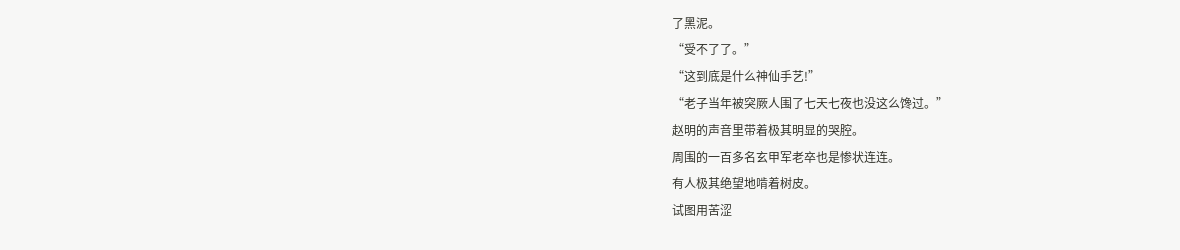了黑泥。
“受不了了。”
“这到底是什么神仙手艺!”
“老子当年被突厥人围了七天七夜也没这么馋过。”
赵明的声音里带着极其明显的哭腔。
周围的一百多名玄甲军老卒也是惨状连连。
有人极其绝望地啃着树皮。
试图用苦涩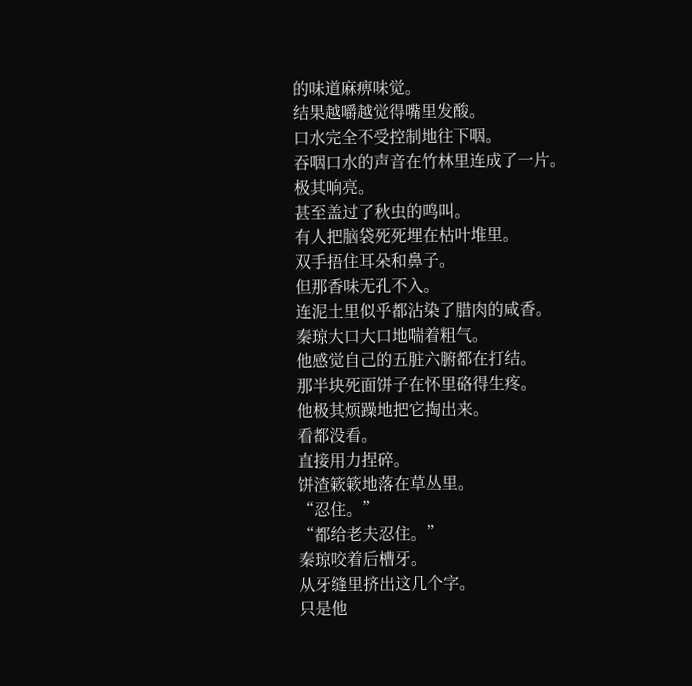的味道麻痹味觉。
结果越嚼越觉得嘴里发酸。
口水完全不受控制地往下咽。
吞咽口水的声音在竹林里连成了一片。
极其响亮。
甚至盖过了秋虫的鸣叫。
有人把脑袋死死埋在枯叶堆里。
双手捂住耳朵和鼻子。
但那香味无孔不入。
连泥土里似乎都沾染了腊肉的咸香。
秦琼大口大口地喘着粗气。
他感觉自己的五脏六腑都在打结。
那半块死面饼子在怀里硌得生疼。
他极其烦躁地把它掏出来。
看都没看。
直接用力捏碎。
饼渣簌簌地落在草丛里。
“忍住。”
“都给老夫忍住。”
秦琼咬着后槽牙。
从牙缝里挤出这几个字。
只是他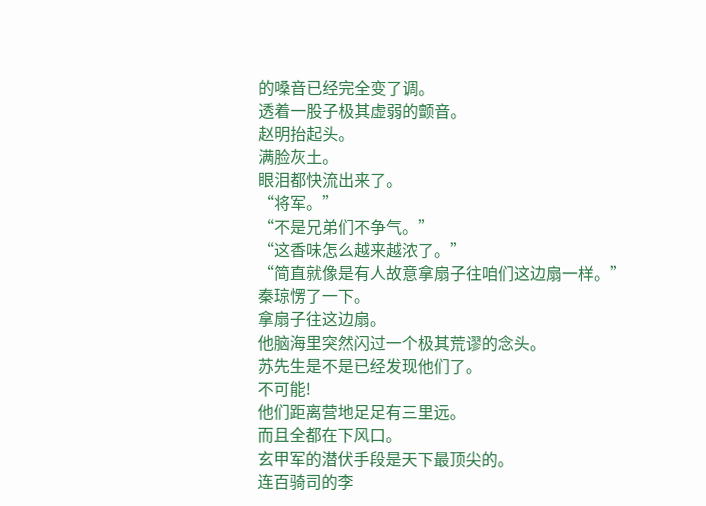的嗓音已经完全变了调。
透着一股子极其虚弱的颤音。
赵明抬起头。
满脸灰土。
眼泪都快流出来了。
“将军。”
“不是兄弟们不争气。”
“这香味怎么越来越浓了。”
“简直就像是有人故意拿扇子往咱们这边扇一样。”
秦琼愣了一下。
拿扇子往这边扇。
他脑海里突然闪过一个极其荒谬的念头。
苏先生是不是已经发现他们了。
不可能!
他们距离营地足足有三里远。
而且全都在下风口。
玄甲军的潜伏手段是天下最顶尖的。
连百骑司的李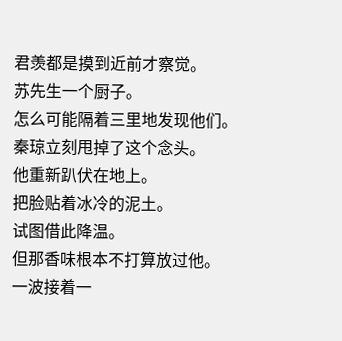君羡都是摸到近前才察觉。
苏先生一个厨子。
怎么可能隔着三里地发现他们。
秦琼立刻甩掉了这个念头。
他重新趴伏在地上。
把脸贴着冰冷的泥土。
试图借此降温。
但那香味根本不打算放过他。
一波接着一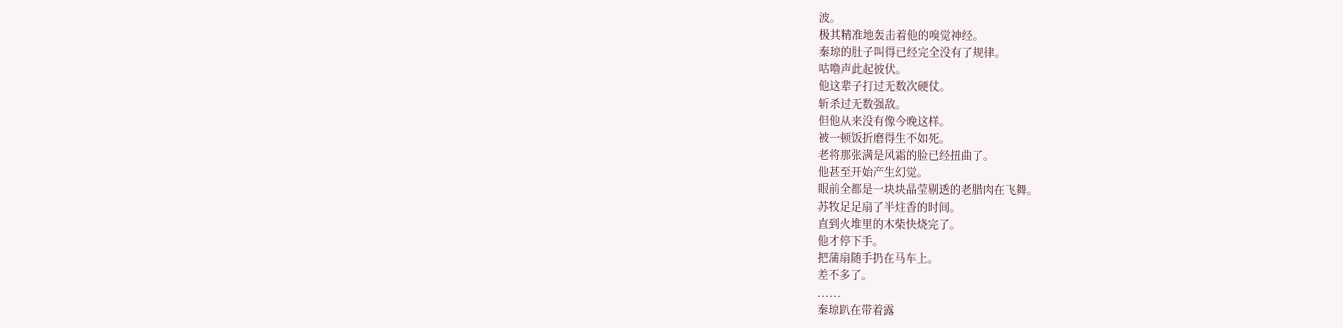波。
极其精准地轰击着他的嗅觉神经。
秦琼的肚子叫得已经完全没有了规律。
咕噜声此起彼伏。
他这辈子打过无数次硬仗。
斩杀过无数强敌。
但他从来没有像今晚这样。
被一顿饭折磨得生不如死。
老将那张满是风霜的脸已经扭曲了。
他甚至开始产生幻觉。
眼前全都是一块块晶莹剔透的老腊肉在飞舞。
苏牧足足扇了半炷香的时间。
直到火堆里的木柴快烧完了。
他才停下手。
把蒲扇随手扔在马车上。
差不多了。
......
秦琼趴在带着露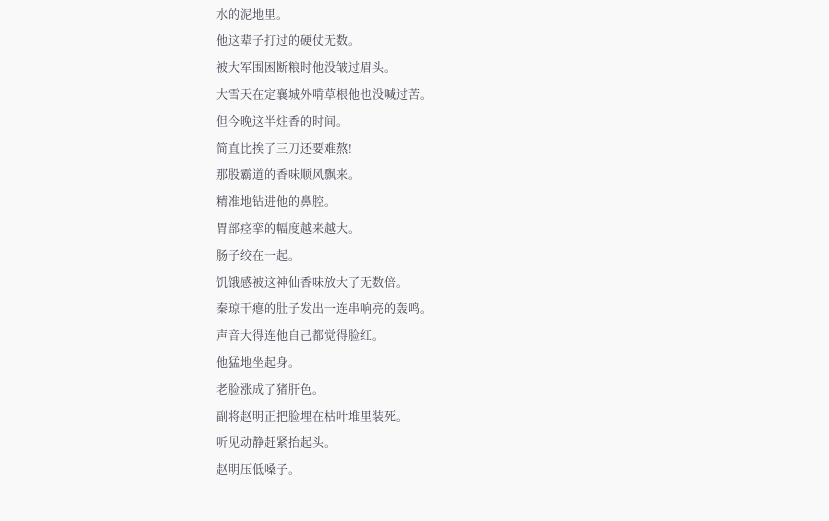水的泥地里。
他这辈子打过的硬仗无数。
被大军围困断粮时他没皱过眉头。
大雪天在定襄城外啃草根他也没喊过苦。
但今晚这半炷香的时间。
简直比挨了三刀还要难熬!
那股霸道的香味顺风飘来。
精准地钻进他的鼻腔。
胃部痉挛的幅度越来越大。
肠子绞在一起。
饥饿感被这神仙香味放大了无数倍。
秦琼干瘪的肚子发出一连串响亮的轰鸣。
声音大得连他自己都觉得脸红。
他猛地坐起身。
老脸涨成了猪肝色。
副将赵明正把脸埋在枯叶堆里装死。
听见动静赶紧抬起头。
赵明压低嗓子。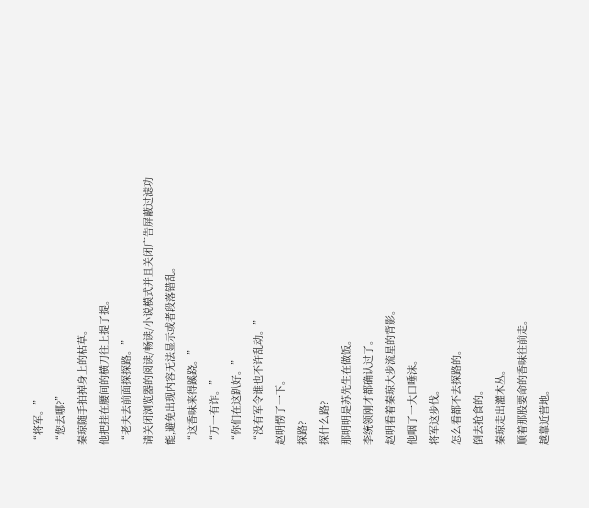“将军。”
“您去哪?”
秦琼随手拍掉身上的枯草。
他把挂在腰间的横刀往上提了提。
“老夫去前面探探路。”
请关闭浏览器的阅读/畅读/小说模式并且关闭广告屏蔽过滤功能,避免出现内容无法显示或者段落错乱。
“这香味来得蹊跷。”
“万一有诈。”
“你们在这趴好。”
“没有军令谁也不许乱动。”
赵明愣了一下。
探路?
探什么路?
那明明是苏先生在做饭。
李统领刚才都确认过了。
赵明看着秦琼大步流星的背影。
他咽了一大口唾沫。
将军这步伐。
怎么看都不去探路的。
倒去抢食的。
秦琼走出灌木丛。
顺着那股要命的香味往前走。
越靠近营地。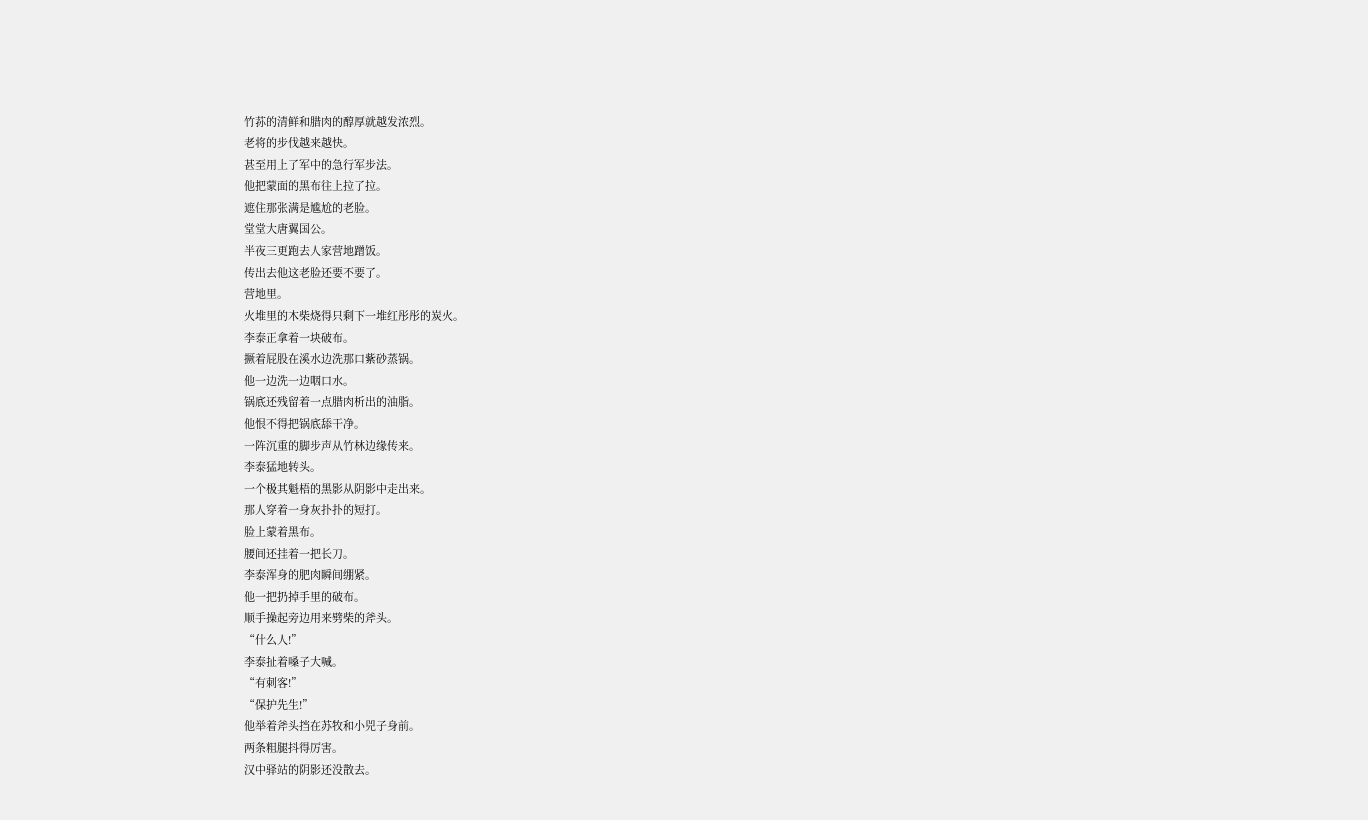竹荪的清鲜和腊肉的醇厚就越发浓烈。
老将的步伐越来越快。
甚至用上了军中的急行军步法。
他把蒙面的黑布往上拉了拉。
遮住那张满是尴尬的老脸。
堂堂大唐翼国公。
半夜三更跑去人家营地蹭饭。
传出去他这老脸还要不要了。
营地里。
火堆里的木柴烧得只剩下一堆红彤彤的炭火。
李泰正拿着一块破布。
撅着屁股在溪水边洗那口紫砂蒸锅。
他一边洗一边咽口水。
锅底还残留着一点腊肉析出的油脂。
他恨不得把锅底舔干净。
一阵沉重的脚步声从竹林边缘传来。
李泰猛地转头。
一个极其魁梧的黑影从阴影中走出来。
那人穿着一身灰扑扑的短打。
脸上蒙着黑布。
腰间还挂着一把长刀。
李泰浑身的肥肉瞬间绷紧。
他一把扔掉手里的破布。
顺手操起旁边用来劈柴的斧头。
“什么人!”
李泰扯着嗓子大喊。
“有刺客!”
“保护先生!”
他举着斧头挡在苏牧和小兕子身前。
两条粗腿抖得厉害。
汉中驿站的阴影还没散去。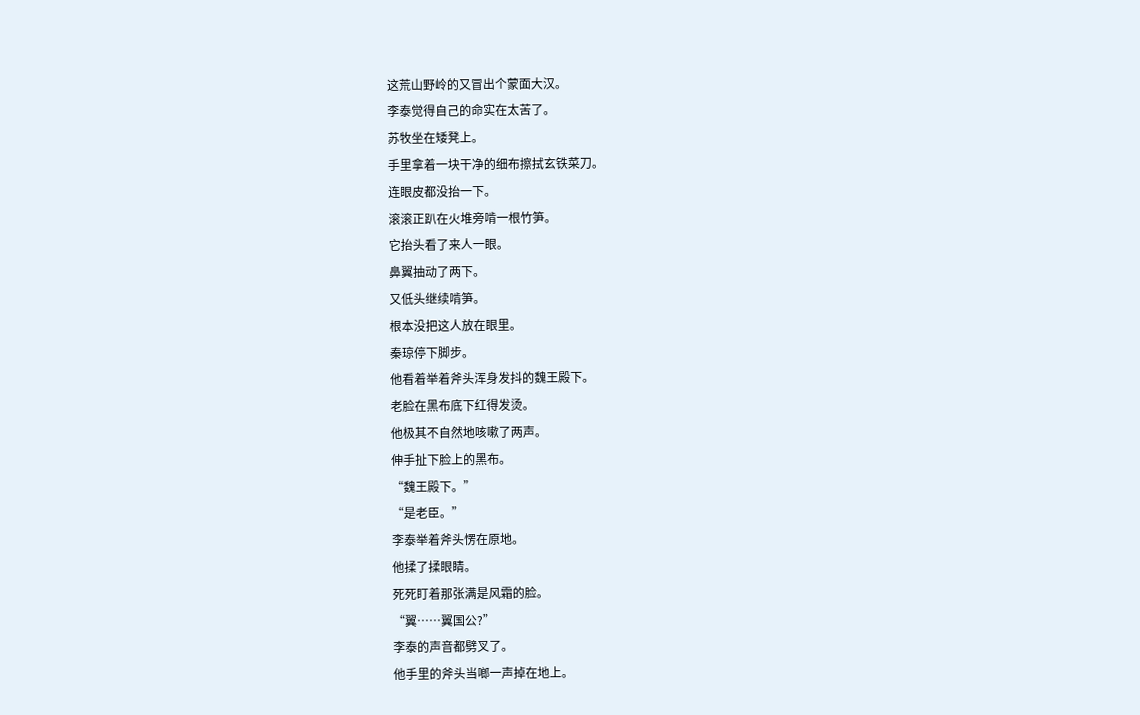这荒山野岭的又冒出个蒙面大汉。
李泰觉得自己的命实在太苦了。
苏牧坐在矮凳上。
手里拿着一块干净的细布擦拭玄铁菜刀。
连眼皮都没抬一下。
滚滚正趴在火堆旁啃一根竹笋。
它抬头看了来人一眼。
鼻翼抽动了两下。
又低头继续啃笋。
根本没把这人放在眼里。
秦琼停下脚步。
他看着举着斧头浑身发抖的魏王殿下。
老脸在黑布底下红得发烫。
他极其不自然地咳嗽了两声。
伸手扯下脸上的黑布。
“魏王殿下。”
“是老臣。”
李泰举着斧头愣在原地。
他揉了揉眼睛。
死死盯着那张满是风霜的脸。
“翼……翼国公?”
李泰的声音都劈叉了。
他手里的斧头当啷一声掉在地上。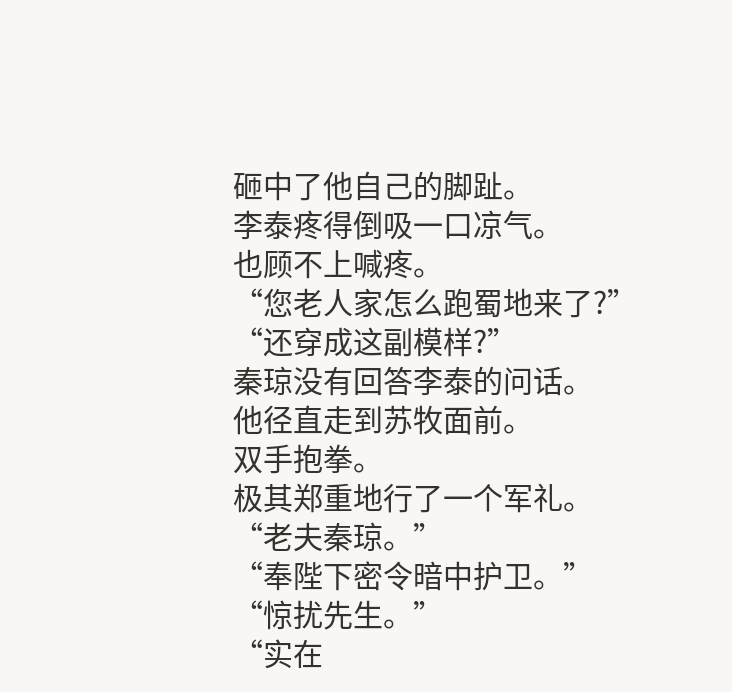砸中了他自己的脚趾。
李泰疼得倒吸一口凉气。
也顾不上喊疼。
“您老人家怎么跑蜀地来了?”
“还穿成这副模样?”
秦琼没有回答李泰的问话。
他径直走到苏牧面前。
双手抱拳。
极其郑重地行了一个军礼。
“老夫秦琼。”
“奉陛下密令暗中护卫。”
“惊扰先生。”
“实在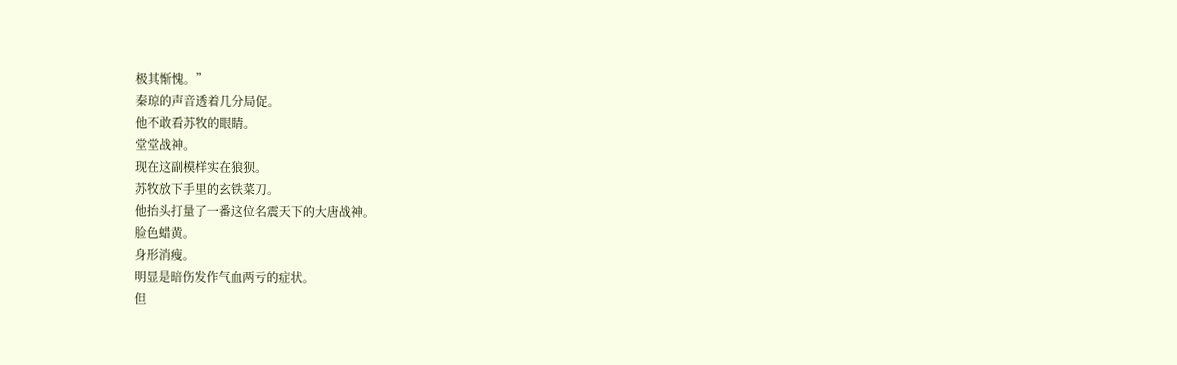极其惭愧。”
秦琼的声音透着几分局促。
他不敢看苏牧的眼睛。
堂堂战神。
现在这副模样实在狼狈。
苏牧放下手里的玄铁菜刀。
他抬头打量了一番这位名震天下的大唐战神。
脸色蜡黄。
身形消瘦。
明显是暗伤发作气血两亏的症状。
但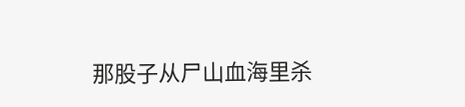那股子从尸山血海里杀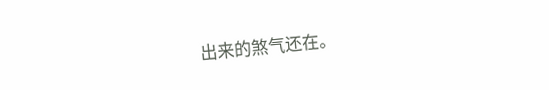出来的煞气还在。